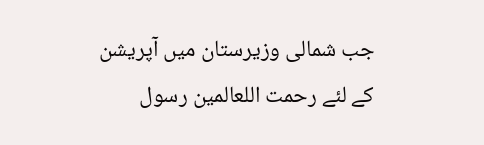جب شمالی وزیرستان میں آپریشن کے لئے رحمت اللعالمین رسول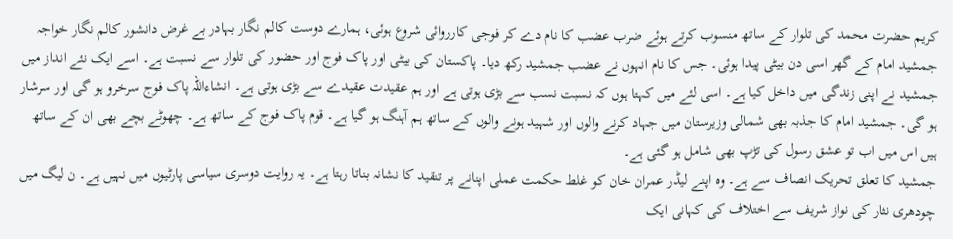کریم حضرت محمد کی تلوار کے ساتھ منسوب کرتے ہوئے ضرب عضب کا نام دے کر فوجی کارروائی شروع ہوئی، ہمارے دوست کالم نگار بہادر بے غرض دانشور کالم نگار خواجہ جمشید امام کے گھر اسی دن بیٹی پیدا ہوئی۔ جس کا نام انہوں نے عضب جمشید رکھ دیا۔ پاکستان کی بیٹی اور پاک فوج اور حضور کی تلوار سے نسبت ہے۔ اسے ایک نئے انداز میں جمشید نے اپنی زندگی میں داخل کیا ہے۔ اسی لئے میں کہتا ہوں کہ نسبت نسب سے بڑی ہوتی ہے اور ہم عقیدت عقیدے سے بڑی ہوتی ہے۔ انشاءاللہ پاک فوج سرخرو ہو گی اور سرشار ہو گی۔ جمشید امام کا جذبہ بھی شمالی وزیرستان میں جہاد کرنے والوں اور شہید ہونے والوں کے ساتھ ہم آہنگ ہو گیا ہے۔ قوم پاک فوج کے ساتھ ہے۔ چھوٹے بچے بھی ان کے ساتھ ہیں اس میں اب تو عشق رسول کی تڑپ بھی شامل ہو گئی ہے۔
جمشید کا تعلق تحریک انصاف سے ہے۔ وہ اپنے لیڈر عمران خان کو غلط حکمت عملی اپنانے پر تنقید کا نشانہ بناتا رہتا ہے۔ یہ روایت دوسری سیاسی پارٹیوں میں نہیں ہے۔ ن لیگ میں چودھری نثار کی نواز شریف سے اختلاف کی کہانی ایک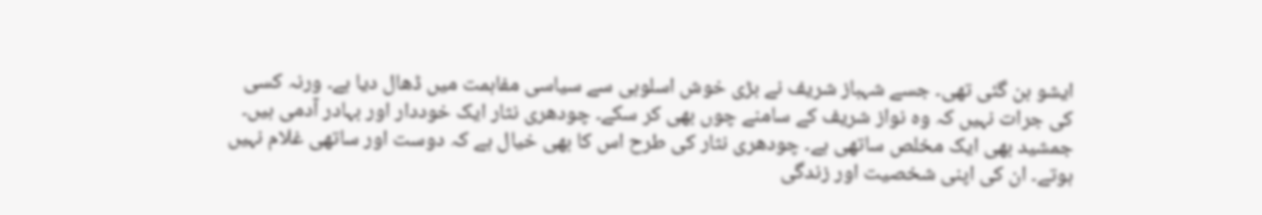ایشو بن گئی تھی۔ جسے شہباز شریف نے بڑی خوش اسلوبی سے سیاسی مفاہمت میں ڈھال دیا ہے۔ ورنہ کسی کی جرات نہیں کہ وہ نواز شریف کے سامنے چوں بھی کر سکے۔ چودھری نثار ایک خوددار اور بہادر آدمی ہیں۔ جمشید بھی ایک مخلص ساتھی ہے۔ چودھری نثار کی طرح اس کا بھی خیال ہے کہ دوست اور ساتھی غلام نہیں ہوتے۔ ان کی اپنی شخصیت اور زندگی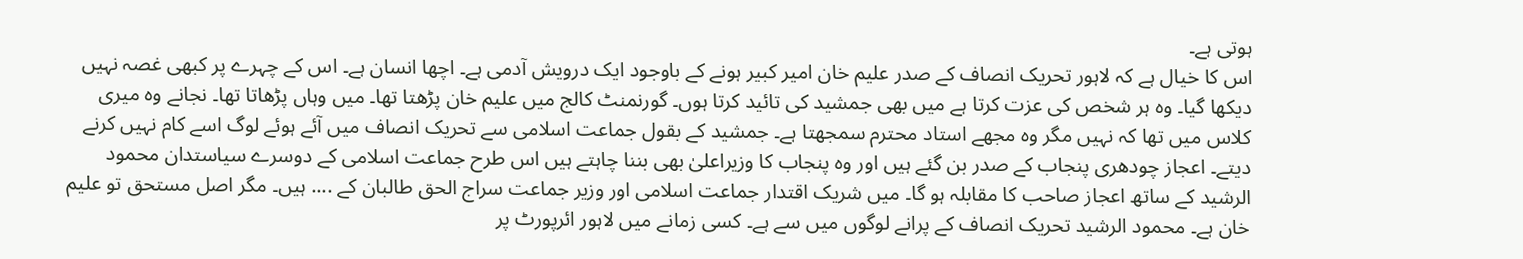ہوتی ہے۔
اس کا خیال ہے کہ لاہور تحریک انصاف کے صدر علیم خان امیر کبیر ہونے کے باوجود ایک درویش آدمی ہے۔ اچھا انسان ہے۔ اس کے چہرے پر کبھی غصہ نہیں دیکھا گیا۔ وہ ہر شخص کی عزت کرتا ہے میں بھی جمشید کی تائید کرتا ہوں۔ گورنمنٹ کالج میں علیم خان پڑھتا تھا۔ میں وہاں پڑھاتا تھا۔ نجانے وہ میری کلاس میں تھا کہ نہیں مگر وہ مجھے استاد محترم سمجھتا ہے۔ جمشید کے بقول جماعت اسلامی سے تحریک انصاف میں آئے ہوئے لوگ اسے کام نہیں کرنے دیتے۔ اعجاز چودھری پنجاب کے صدر بن گئے ہیں اور وہ پنجاب کا وزیراعلیٰ بھی بننا چاہتے ہیں اس طرح جماعت اسلامی کے دوسرے سیاستدان محمود الرشید کے ساتھ اعجاز صاحب کا مقابلہ ہو گا۔ میں شریک اقتدار جماعت اسلامی اور وزیر جماعت سراج الحق طالبان کے .... ہیں۔ مگر اصل مستحق تو علیم خان ہے۔ محمود الرشید تحریک انصاف کے پرانے لوگوں میں سے ہے۔ کسی زمانے میں لاہور ائرپورٹ پر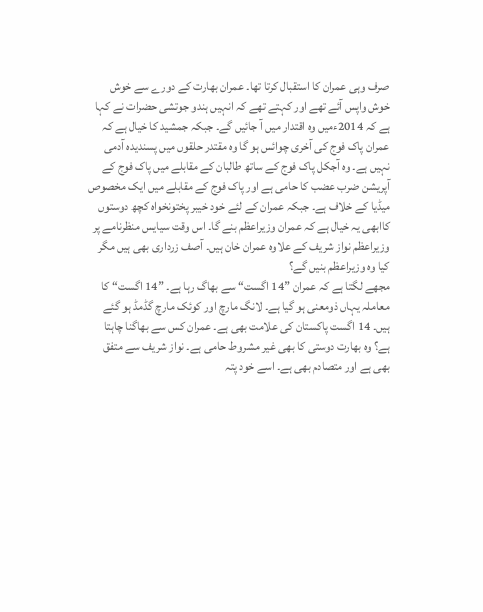صرف وہی عمران کا استقبال کرتا تھا۔ عمران بھارت کے دورے سے خوش خوش واپس آئے تھے اور کہتے تھے کہ انہیں ہندو جوتشی حضرات نے کہا ہے کہ 2014ءمیں وہ اقتدار میں آ جائیں گے۔ جبکہ جمشید کا خیال ہے کہ عمران پاک فوج کی آخری چوائس ہو گا وہ مقتدر حلقوں میں پسندیدہ آدمی نہیں ہے۔ وہ آجکل پاک فوج کے ساتھ طالبان کے مقابلے میں پاک فوج کے آپریشن ضرب عضب کا حامی ہے اور پاک فوج کے مقابلے میں ایک مخصوص میڈیا کے خلاف ہے۔ جبکہ عمران کے لئے خود خیبر پختونخواہ کچھ دوستوں کاابھی یہ خیال ہے کہ عمران وزیراعظم بنے گا۔ اس وقت سیایس منظرنامے پر وزیراعظم نواز شریف کے علاوہ عمران خان ہیں۔ آصف زرداری بھی ہیں مگر کیا وہ وزیراعظم بنیں گے؟
مجھے لگتا ہے کہ عمران ”14 اگست“ سے بھاگ رہا ہے۔ ”14 اگست“ کا معاملہ یہاں ذومعنی ہو گیا ہے۔ لانگ مارچ اور کوئک مارچ گڈمڈ ہو گئے ہیں۔ 14 اگست پاکستان کی علامت بھی ہے۔ عمران کس سے بھاگنا چاہتا ہے؟ وہ بھارت دوستی کا بھی غیر مشروط حامی ہے۔ نواز شریف سے متفق بھی ہے اور متصادم بھی ہے۔ اسے خود پتہ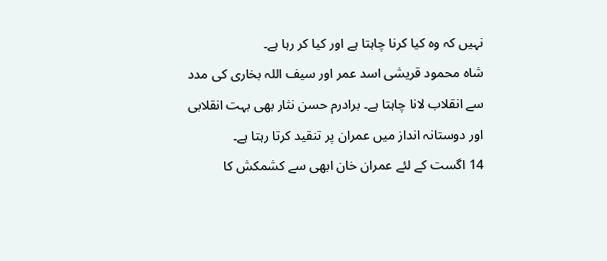نہیں کہ وہ کیا کرنا چاہتا ہے اور کیا کر رہا ہے۔
شاہ محمود قریشی اسد عمر اور سیف اللہ بخاری کی مدد سے انقلاب لانا چاہتا ہے۔ برادرم حسن نثار بھی بہت انقلابی اور دوستانہ انداز میں عمران پر تنقید کرتا رہتا ہے۔
14 اگست کے لئے عمران خان ابھی سے کشمکش کا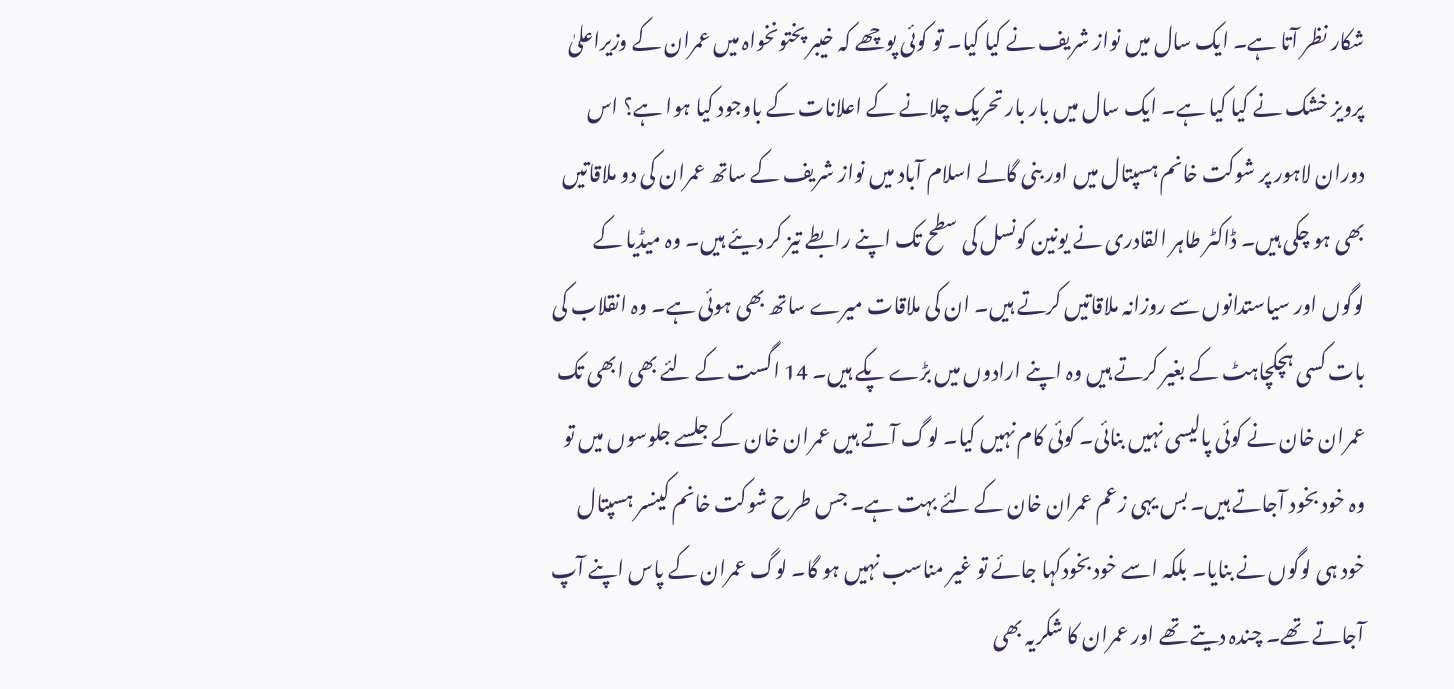شکار نظر آتا ہے۔ ایک سال میں نواز شریف نے کیا کیا۔ تو کوئی پوچھے کہ خیبر پختونخواہ میں عمران کے وزیراعلیٰ پرویز خشک نے کیا کیا ہے۔ ایک سال میں بار بار تحریک چلانے کے اعلانات کے باوجود کیا ہوا ہے؟ اس دوران لاہور پر شوکت خانم ہسپتال میں اور بنی گالے اسلام آباد میں نواز شریف کے ساتھ عمران کی دو ملاقاتیں بھی ہو چکی ہیں۔ ڈاکٹر طاہر القادری نے یونین کونسل کی سطح تک اپنے رابطے تیز کر دیئے ہیں۔ وہ میڈیا کے لوگوں اور سیاستدانوں سے روزانہ ملاقاتیں کرتے ہیں۔ ان کی ملاقات میرے ساتھ بھی ہوئی ہے۔ وہ انقلاب کی بات کسی ہچکچاہٹ کے بغیر کرتے ہیں وہ اپنے ارادوں میں بڑے پکے ہیں۔ 14 اگست کے لئے بھی ابھی تک عمران خان نے کوئی پالیسی نہیں بنائی۔ کوئی کام نہیں کیا۔ لوگ آتے ہیں عمران خان کے جلسے جلوسوں میں تو وہ خود بخود آجاتے ہیں۔ بس یہی زعم عمران خان کے لئے بہت ہے۔ جس طرح شوکت خانم کینسر ہسپتال خود ہی لوگوں نے بنایا۔ بلکہ اسے خود بخودکہا جائے تو غیر مناسب نہیں ہو گا۔ لوگ عمران کے پاس اپنے آپ آجاتے تھے۔ چندہ دیتے تھے اور عمران کا شکریہ بھی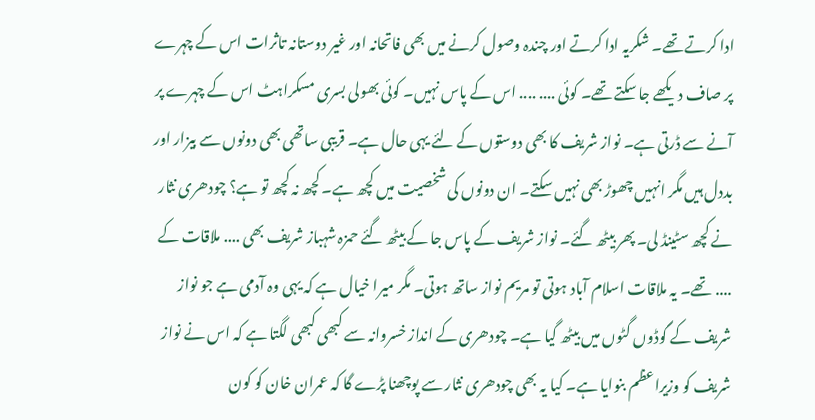ادا کرتے تھے۔ شکریہ ادا کرتے اور چندہ وصول کرنے میں بھی فاتحانہ اور غیر دوستانہ تاثرات اس کے چہرے پر صاف دیکھے جا سکتے تھے۔ کوئی .... .... اس کے پاس نہیں۔ کوئی بھولی بسری مسکراہٹ اس کے چہرے پر آنے سے ڈرتی ہے۔ نواز شریف کا بھی دوستوں کے لئے یہی حال ہے۔ قریبی ساتھی بھی دونوں سے بیزار اور بددل ہیں مگر انہیں چھوڑ بھی نہیں سکتے۔ ان دونوں کی شخصیت میں کچھ ہے۔ کچھ نہ کچھ تو ہے؟ چودھری نثار نے کچھ سٹینڈ لی۔ پھر بیٹھ گئے۔ نواز شریف کے پاس جا کے بیٹھ گئے حمزہ شہباز شریف بھی .... ملاقات کے .... تھے۔ یہ ملاقات اسلام آباد ہوتی تو مریم نواز ساتھ ہوتی۔ مگر میرا خیال ہے کہ یہی وہ آدمی ہے جو نواز شریف کے گوڈوں گٹوں میں بیٹھ گیا ہے۔ چودھری کے انداز خسروانہ سے کبھی کبھی لگتا ہے کہ اس نے نواز شریف کو وزیراعظم بنوایا ہے۔ کیا یہ بھی چودھری نثار سے پوچھنا پڑے گا کہ عمران خان کو کون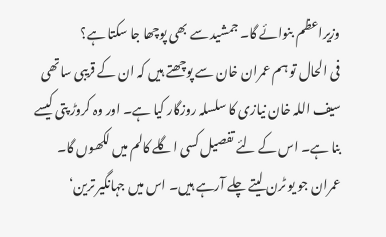وزیراعظم بنوائے گا۔ جمشید سے بھی پوچھا جا سکتا ہے؟
فی الحال تو ہم عمران خان سے پوچھتے ہیں کہ ان کے قریبی ساتھی سیف اللہ خان نیازی کا سلسلہ روزگار کیا ہے۔ اور وہ کروڑ پتی کیسے بنا ہے۔ اس کے لئے تفصیل کسی اگلے کالم میں لکھوں گا۔ عمران جو یو ٹرن لیتے چلے آرہے ہیں۔ اس میں جہانگیر ترین‘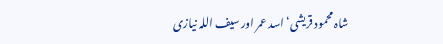شاہ محمود قریشی‘ اسد عمر اور سیف اللہ نیازی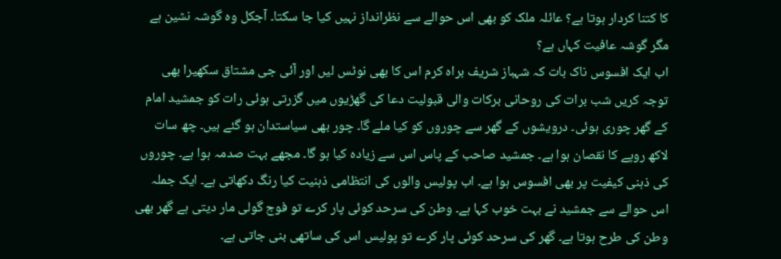کا کتنا کردار ہوتا ہے؟ عائلہ ملک کو بھی اس حوالے سے نظرانداز نہیں کیا جا سکتا۔ آجکل وہ گوشہ نشین ہے مگر گوشہ عافیت کہاں ہے؟
اب ایک افسوس ناک بات کہ شہباز شریف براہ کرم اس کا بھی نوٹس لیں اور آئی جی مشتاق سکھیرا بھی توجہ کریں شب برات کی روحانی برکات والی قبولیت دعا کی گھڑیوں میں گزرتی ہوئی رات کو جمشید امام کے گھر چوری ہوئی۔ درویشوں کے گھر سے چوروں کو کیا ملے گا۔ چور بھی سیاستدان ہو گئے ہیں۔ چھ سات لاکھ روپے کا نقصان ہوا ہے۔ جمشید صاحب کے پاس اس سے زیادہ کیا ہو گا۔ مجھے بہت صدمہ ہوا ہے۔ چوروں کی ذہنی کیفیت پر بھی افسوس ہوا ہے۔ اب پولیس والوں کی انتظامی ذہنیت کیا رنگ دکھاتی ہے۔ ایک جملہ اس حوالے سے جمشید نے بہت خوب کہا ہے۔ وطن کی سرحد کوئی پار کرے تو فوج گولی مار دیتی ہے گھر بھی وطن کی طرح ہوتا ہے۔ گھر کی سرحد کوئی پار کرے تو پولیس اس کی ساتھی بنی جاتی ہے۔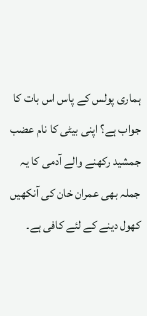ہماری پولس کے پاس اس بات کا جواب ہے؟ اپنی بیٹی کا نام عضب جمشید رکھنے والے آدمی کا یہ جملہ بھی عمران خان کی آنکھیں کھول دینے کے لئے کافی ہے۔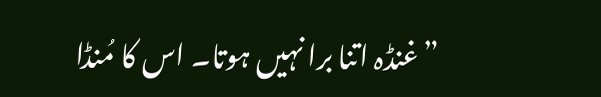”غنڈہ اتنا برا نہیں ہوتا۔ اس کا مُنڈا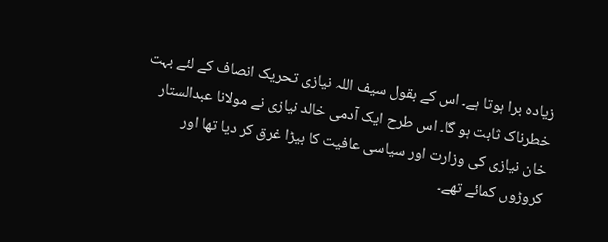زیادہ برا ہوتا ہے۔ اس کے بقول سیف اللہ نیازی تحریک انصاف کے لئے بہت خطرناک ثابت ہو گا۔ اس طرح ایک آدمی خالد نیازی نے مولانا عبدالستار خان نیازی کی وزارت اور سیاسی عافیت کا بیڑا غرق کر دیا تھا اور کروڑوں کمائے تھے۔